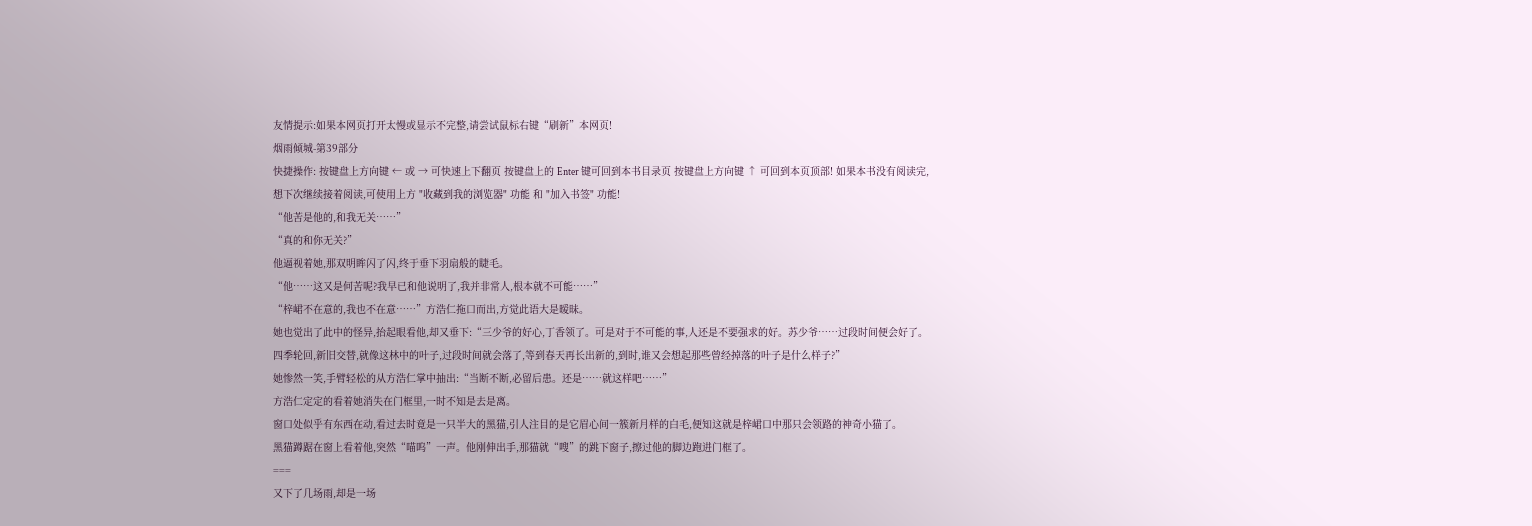友情提示:如果本网页打开太慢或显示不完整,请尝试鼠标右键“刷新”本网页!
烟雨倾城-第39部分
快捷操作: 按键盘上方向键 ← 或 → 可快速上下翻页 按键盘上的 Enter 键可回到本书目录页 按键盘上方向键 ↑ 可回到本页顶部! 如果本书没有阅读完,想下次继续接着阅读,可使用上方 "收藏到我的浏览器" 功能 和 "加入书签" 功能!
“他苦是他的,和我无关……”
“真的和你无关?”
他逼视着她,那双明眸闪了闪,终于垂下羽扇般的睫毛。
“他……这又是何苦呢?我早已和他说明了,我并非常人,根本就不可能……”
“梓峮不在意的,我也不在意……”方浩仁拖口而出,方觉此语大是暧昧。
她也觉出了此中的怪异,抬起眼看他,却又垂下:“三少爷的好心,丁香领了。可是对于不可能的事,人还是不要强求的好。苏少爷……过段时间便会好了。四季轮回,新旧交替,就像这林中的叶子,过段时间就会落了,等到春天再长出新的,到时,谁又会想起那些曾经掉落的叶子是什么样子?”
她惨然一笑,手臂轻松的从方浩仁掌中抽出:“当断不断,必留后患。还是……就这样吧……”
方浩仁定定的看着她消失在门框里,一时不知是去是离。
窗口处似乎有东西在动,看过去时竟是一只半大的黑猫,引人注目的是它眉心间一簇新月样的白毛,便知这就是梓峮口中那只会领路的神奇小猫了。
黑猫蹲踞在窗上看着他,突然“喵呜”一声。他刚伸出手,那猫就“嗖”的跳下窗子,擦过他的脚边跑进门框了。
===
又下了几场雨,却是一场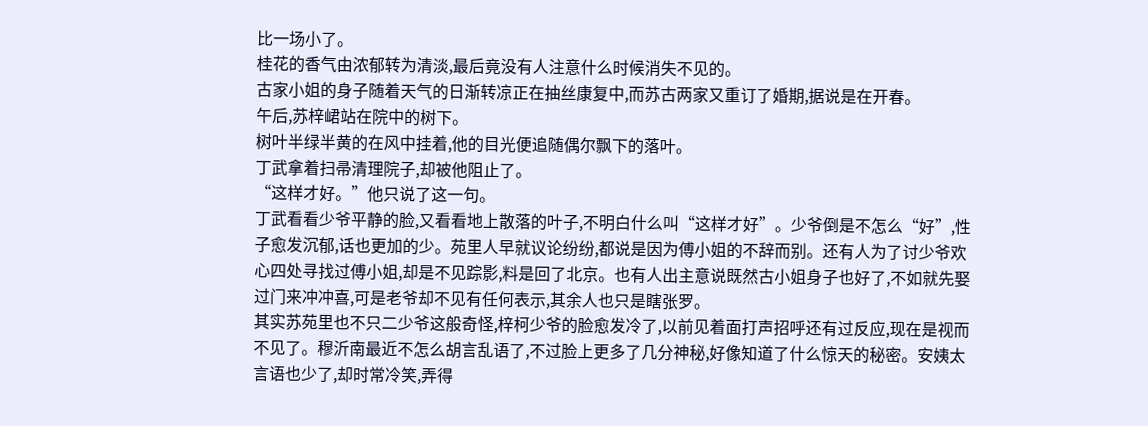比一场小了。
桂花的香气由浓郁转为清淡,最后竟没有人注意什么时候消失不见的。
古家小姐的身子随着天气的日渐转凉正在抽丝康复中,而苏古两家又重订了婚期,据说是在开春。
午后,苏梓峮站在院中的树下。
树叶半绿半黄的在风中挂着,他的目光便追随偶尔飘下的落叶。
丁武拿着扫帚清理院子,却被他阻止了。
“这样才好。”他只说了这一句。
丁武看看少爷平静的脸,又看看地上散落的叶子,不明白什么叫“这样才好”。少爷倒是不怎么“好”,性子愈发沉郁,话也更加的少。苑里人早就议论纷纷,都说是因为傅小姐的不辞而别。还有人为了讨少爷欢心四处寻找过傅小姐,却是不见踪影,料是回了北京。也有人出主意说既然古小姐身子也好了,不如就先娶过门来冲冲喜,可是老爷却不见有任何表示,其余人也只是瞎张罗。
其实苏苑里也不只二少爷这般奇怪,梓柯少爷的脸愈发冷了,以前见着面打声招呼还有过反应,现在是视而不见了。穆沂南最近不怎么胡言乱语了,不过脸上更多了几分神秘,好像知道了什么惊天的秘密。安姨太言语也少了,却时常冷笑,弄得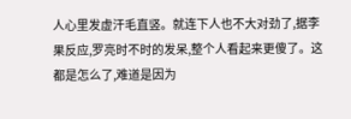人心里发虚汗毛直竖。就连下人也不大对劲了,据李果反应,罗亮时不时的发呆,整个人看起来更傻了。这都是怎么了,难道是因为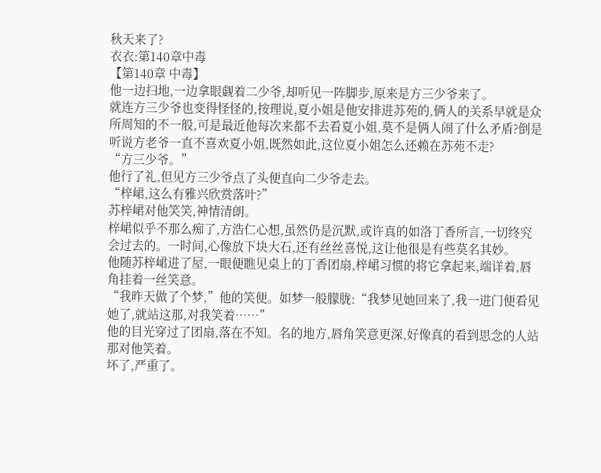秋天来了?
衣衣:第140章中毒
【第140章 中毒】
他一边扫地,一边拿眼觑着二少爷,却听见一阵脚步,原来是方三少爷来了。
就连方三少爷也变得怪怪的,按理说,夏小姐是他安排进苏苑的,俩人的关系早就是众所周知的不一般,可是最近他每次来都不去看夏小姐,莫不是俩人闹了什么矛盾?倒是听说方老爷一直不喜欢夏小姐,既然如此,这位夏小姐怎么还赖在苏苑不走?
“方三少爷。”
他行了礼,但见方三少爷点了头便直向二少爷走去。
“梓峮,这么有雅兴欣赏落叶?”
苏梓峮对他笑笑,神情清朗。
梓峮似乎不那么痴了,方浩仁心想,虽然仍是沉默,或许真的如洛丁香所言,一切终究会过去的。一时间,心像放下块大石,还有丝丝喜悦,这让他很是有些莫名其妙。
他随苏梓峮进了屋,一眼便瞧见桌上的丁香团扇,梓峮习惯的将它拿起来,端详着,唇角挂着一丝笑意。
“我昨天做了个梦,”他的笑便。如梦一般朦胧:“我梦见她回来了,我一进门便看见她了,就站这那,对我笑着……”
他的目光穿过了团扇,落在不知。名的地方,唇角笑意更深,好像真的看到思念的人站那对他笑着。
坏了,严重了。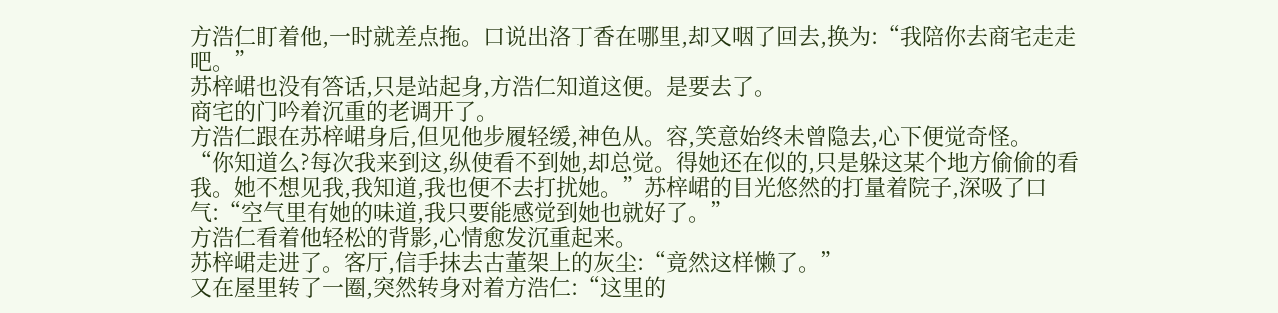方浩仁盯着他,一时就差点拖。口说出洛丁香在哪里,却又咽了回去,换为:“我陪你去商宅走走吧。”
苏梓峮也没有答话,只是站起身,方浩仁知道这便。是要去了。
商宅的门吟着沉重的老调开了。
方浩仁跟在苏梓峮身后,但见他步履轻缓,神色从。容,笑意始终未曾隐去,心下便觉奇怪。
“你知道么?每次我来到这,纵使看不到她,却总觉。得她还在似的,只是躲这某个地方偷偷的看我。她不想见我,我知道,我也便不去打扰她。”苏梓峮的目光悠然的打量着院子,深吸了口气:“空气里有她的味道,我只要能感觉到她也就好了。”
方浩仁看着他轻松的背影,心情愈发沉重起来。
苏梓峮走进了。客厅,信手抹去古董架上的灰尘:“竟然这样懒了。”
又在屋里转了一圈,突然转身对着方浩仁:“这里的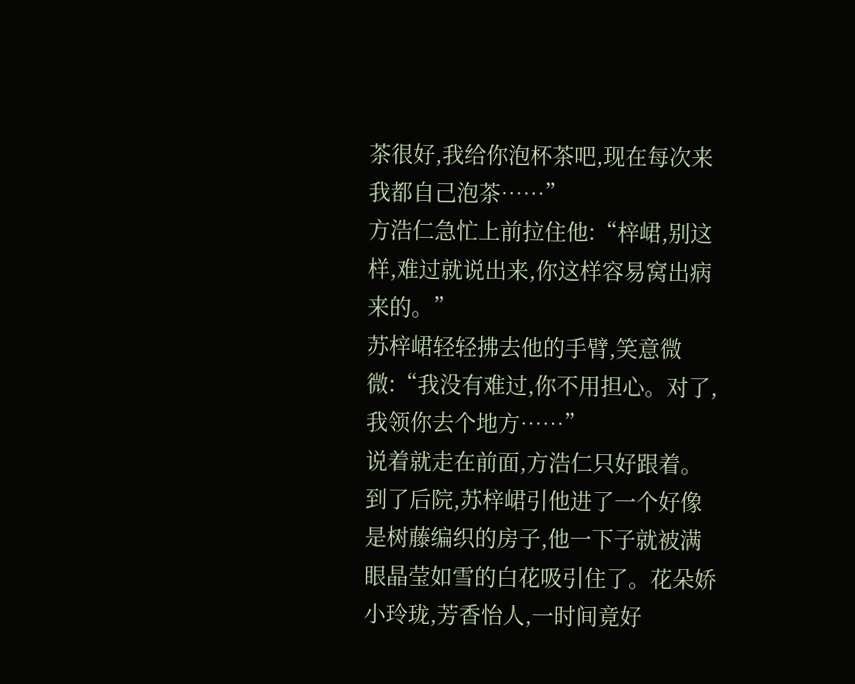茶很好,我给你泡杯茶吧,现在每次来我都自己泡茶……”
方浩仁急忙上前拉住他:“梓峮,别这样,难过就说出来,你这样容易窝出病来的。”
苏梓峮轻轻拂去他的手臂,笑意微微:“我没有难过,你不用担心。对了,我领你去个地方……”
说着就走在前面,方浩仁只好跟着。
到了后院,苏梓峮引他进了一个好像是树藤编织的房子,他一下子就被满眼晶莹如雪的白花吸引住了。花朵娇小玲珑,芳香怡人,一时间竟好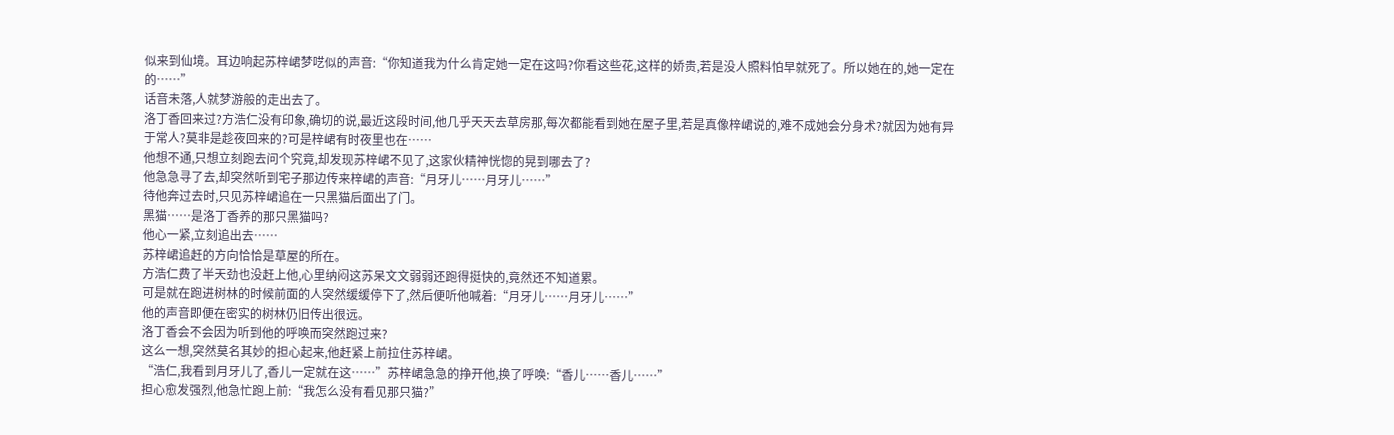似来到仙境。耳边响起苏梓峮梦呓似的声音:“你知道我为什么肯定她一定在这吗?你看这些花,这样的娇贵,若是没人照料怕早就死了。所以她在的,她一定在的……”
话音未落,人就梦游般的走出去了。
洛丁香回来过?方浩仁没有印象,确切的说,最近这段时间,他几乎天天去草房那,每次都能看到她在屋子里,若是真像梓峮说的,难不成她会分身术?就因为她有异于常人?莫非是趁夜回来的?可是梓峮有时夜里也在……
他想不通,只想立刻跑去问个究竟,却发现苏梓峮不见了,这家伙精神恍惚的晃到哪去了?
他急急寻了去,却突然听到宅子那边传来梓峮的声音:“月牙儿……月牙儿……”
待他奔过去时,只见苏梓峮追在一只黑猫后面出了门。
黑猫……是洛丁香养的那只黑猫吗?
他心一紧,立刻追出去……
苏梓峮追赶的方向恰恰是草屋的所在。
方浩仁费了半天劲也没赶上他,心里纳闷这苏呆文文弱弱还跑得挺快的,竟然还不知道累。
可是就在跑进树林的时候前面的人突然缓缓停下了,然后便听他喊着:“月牙儿……月牙儿……”
他的声音即便在密实的树林仍旧传出很远。
洛丁香会不会因为听到他的呼唤而突然跑过来?
这么一想,突然莫名其妙的担心起来,他赶紧上前拉住苏梓峮。
“浩仁,我看到月牙儿了,香儿一定就在这……”苏梓峮急急的挣开他,换了呼唤:“香儿……香儿……”
担心愈发强烈,他急忙跑上前:“我怎么没有看见那只猫?”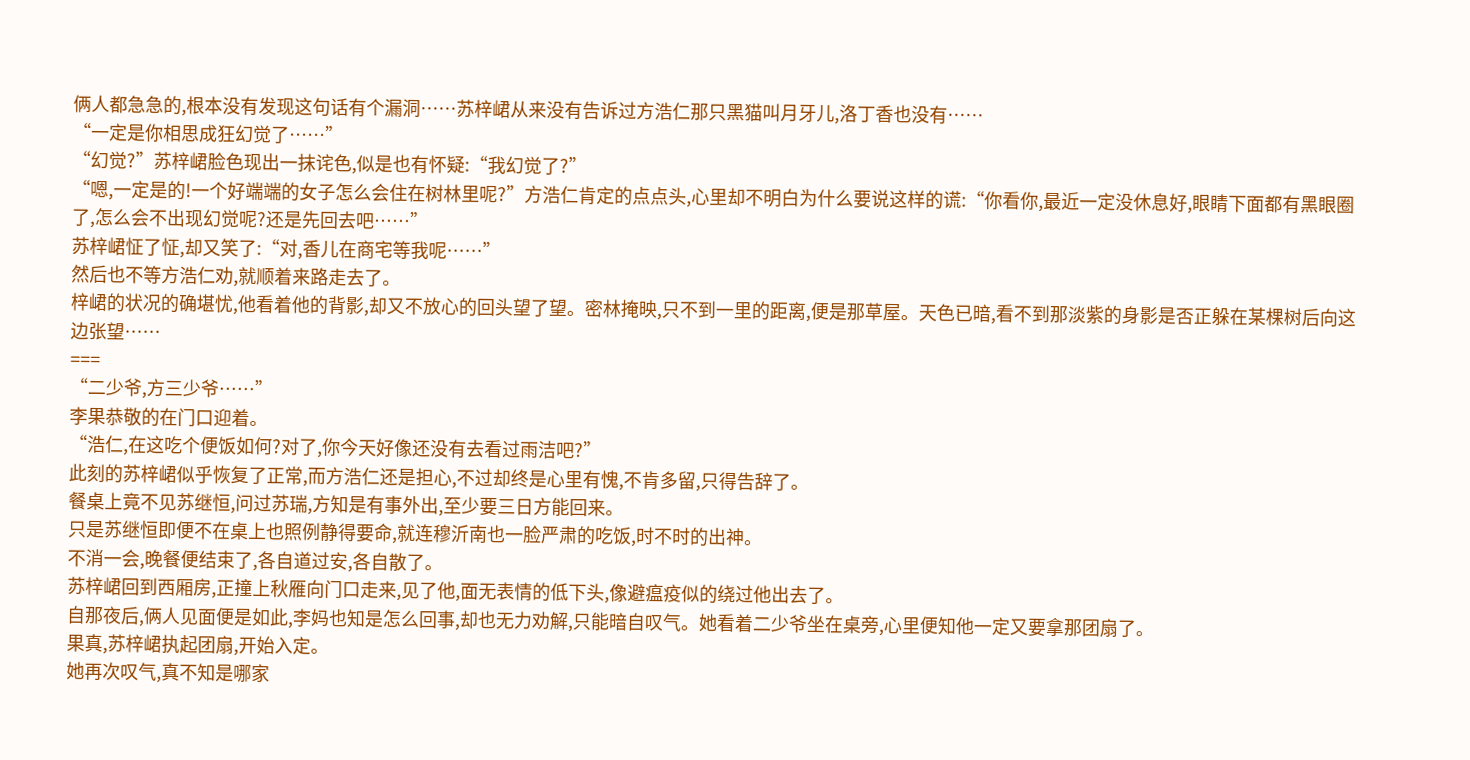俩人都急急的,根本没有发现这句话有个漏洞……苏梓峮从来没有告诉过方浩仁那只黑猫叫月牙儿,洛丁香也没有……
“一定是你相思成狂幻觉了……”
“幻觉?”苏梓峮脸色现出一抹诧色,似是也有怀疑:“我幻觉了?”
“嗯,一定是的!一个好端端的女子怎么会住在树林里呢?”方浩仁肯定的点点头,心里却不明白为什么要说这样的谎:“你看你,最近一定没休息好,眼睛下面都有黑眼圈了,怎么会不出现幻觉呢?还是先回去吧……”
苏梓峮怔了怔,却又笑了:“对,香儿在商宅等我呢……”
然后也不等方浩仁劝,就顺着来路走去了。
梓峮的状况的确堪忧,他看着他的背影,却又不放心的回头望了望。密林掩映,只不到一里的距离,便是那草屋。天色已暗,看不到那淡紫的身影是否正躲在某棵树后向这边张望……
===
“二少爷,方三少爷……”
李果恭敬的在门口迎着。
“浩仁,在这吃个便饭如何?对了,你今天好像还没有去看过雨洁吧?”
此刻的苏梓峮似乎恢复了正常,而方浩仁还是担心,不过却终是心里有愧,不肯多留,只得告辞了。
餐桌上竟不见苏继恒,问过苏瑞,方知是有事外出,至少要三日方能回来。
只是苏继恒即便不在桌上也照例静得要命,就连穆沂南也一脸严肃的吃饭,时不时的出神。
不消一会,晚餐便结束了,各自道过安,各自散了。
苏梓峮回到西厢房,正撞上秋雁向门口走来,见了他,面无表情的低下头,像避瘟疫似的绕过他出去了。
自那夜后,俩人见面便是如此,李妈也知是怎么回事,却也无力劝解,只能暗自叹气。她看着二少爷坐在桌旁,心里便知他一定又要拿那团扇了。
果真,苏梓峮执起团扇,开始入定。
她再次叹气,真不知是哪家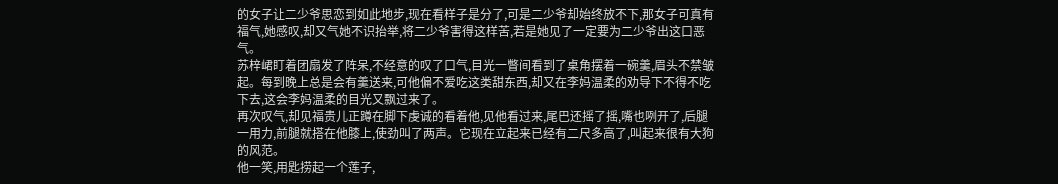的女子让二少爷思恋到如此地步,现在看样子是分了,可是二少爷却始终放不下,那女子可真有福气,她感叹,却又气她不识抬举,将二少爷害得这样苦,若是她见了一定要为二少爷出这口恶气。
苏梓峮盯着团扇发了阵呆,不经意的叹了口气,目光一瞥间看到了桌角摆着一碗羹,眉头不禁皱起。每到晚上总是会有羹送来,可他偏不爱吃这类甜东西,却又在李妈温柔的劝导下不得不吃下去,这会李妈温柔的目光又飘过来了。
再次叹气,却见福贵儿正蹲在脚下虔诚的看着他,见他看过来,尾巴还摇了摇,嘴也咧开了,后腿一用力,前腿就搭在他膝上,使劲叫了两声。它现在立起来已经有二尺多高了,叫起来很有大狗的风范。
他一笑,用匙捞起一个莲子,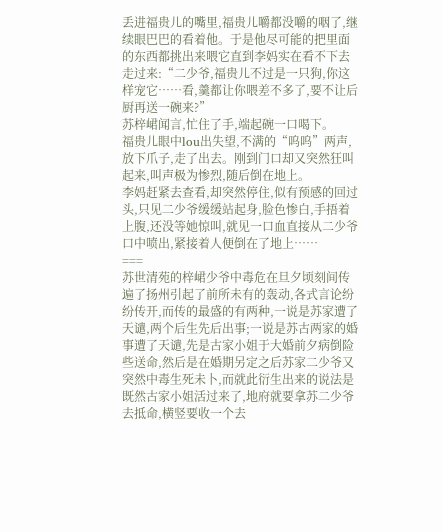丢进福贵儿的嘴里,福贵儿嚼都没嚼的咽了,继续眼巴巴的看着他。于是他尽可能的把里面的东西都挑出来喂它直到李妈实在看不下去走过来:“二少爷,福贵儿不过是一只狗,你这样宠它……看,羹都让你喂差不多了,要不让后厨再送一碗来?”
苏梓峮闻言,忙住了手,端起碗一口喝下。
福贵儿眼中lou出失望,不满的“呜呜”两声,放下爪子,走了出去。刚到门口却又突然狂叫起来,叫声极为惨烈,随后倒在地上。
李妈赶紧去查看,却突然停住,似有预感的回过头,只见二少爷缓缓站起身,脸色惨白,手捂着上腹,还没等她惊叫,就见一口血直接从二少爷口中喷出,紧接着人便倒在了地上……
===
苏世清苑的梓峮少爷中毒危在旦夕顷刻间传遍了扬州引起了前所未有的轰动,各式言论纷纷传开,而传的最盛的有两种,一说是苏家遭了天谴,两个后生先后出事;一说是苏古两家的婚事遭了天谴,先是古家小姐于大婚前夕病倒险些送命,然后是在婚期另定之后苏家二少爷又突然中毒生死未卜,而就此衍生出来的说法是既然古家小姐活过来了,地府就要拿苏二少爷去抵命,横竖要收一个去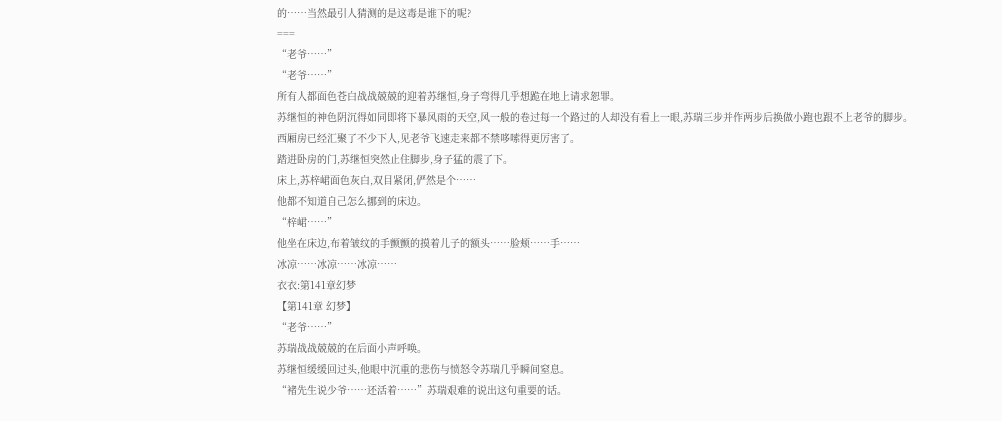的……当然最引人猜测的是这毒是谁下的呢?
===
“老爷……”
“老爷……”
所有人都面色苍白战战兢兢的迎着苏继恒,身子弯得几乎想跪在地上请求恕罪。
苏继恒的神色阴沉得如同即将下暴风雨的天空,风一般的卷过每一个路过的人却没有看上一眼,苏瑞三步并作两步后换做小跑也跟不上老爷的脚步。
西厢房已经汇聚了不少下人,见老爷飞速走来都不禁哆嗦得更厉害了。
踏进卧房的门,苏继恒突然止住脚步,身子猛的震了下。
床上,苏梓峮面色灰白,双目紧闭,俨然是个……
他都不知道自己怎么挪到的床边。
“梓峮……”
他坐在床边,布着皱纹的手颤颤的摸着儿子的额头……脸颊……手……
冰凉……冰凉……冰凉……
衣衣:第141章幻梦
【第141章 幻梦】
“老爷……”
苏瑞战战兢兢的在后面小声呼唤。
苏继恒缓缓回过头,他眼中沉重的悲伤与愤怒令苏瑞几乎瞬间窒息。
“褚先生说少爷……还活着……”苏瑞艰难的说出这句重要的话。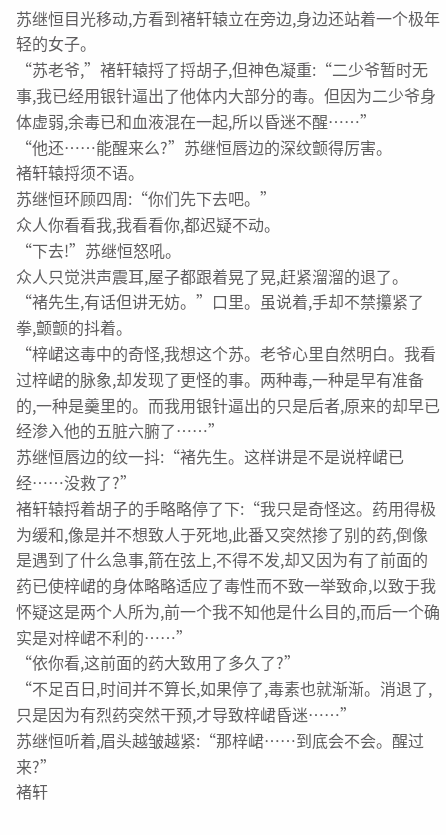苏继恒目光移动,方看到褚轩辕立在旁边,身边还站着一个极年轻的女子。
“苏老爷,”褚轩辕捋了捋胡子,但神色凝重:“二少爷暂时无事,我已经用银针逼出了他体内大部分的毒。但因为二少爷身体虚弱,余毒已和血液混在一起,所以昏迷不醒……”
“他还……能醒来么?”苏继恒唇边的深纹颤得厉害。
褚轩辕捋须不语。
苏继恒环顾四周:“你们先下去吧。”
众人你看看我,我看看你,都迟疑不动。
“下去!”苏继恒怒吼。
众人只觉洪声震耳,屋子都跟着晃了晃,赶紧溜溜的退了。
“褚先生,有话但讲无妨。”口里。虽说着,手却不禁攥紧了拳,颤颤的抖着。
“梓峮这毒中的奇怪,我想这个苏。老爷心里自然明白。我看过梓峮的脉象,却发现了更怪的事。两种毒,一种是早有准备的,一种是羹里的。而我用银针逼出的只是后者,原来的却早已经渗入他的五脏六腑了……”
苏继恒唇边的纹一抖:“褚先生。这样讲是不是说梓峮已经……没救了?”
褚轩辕捋着胡子的手略略停了下:“我只是奇怪这。药用得极为缓和,像是并不想致人于死地,此番又突然掺了别的药,倒像是遇到了什么急事,箭在弦上,不得不发,却又因为有了前面的药已使梓峮的身体略略适应了毒性而不致一举致命,以致于我怀疑这是两个人所为,前一个我不知他是什么目的,而后一个确实是对梓峮不利的……”
“依你看,这前面的药大致用了多久了?”
“不足百日,时间并不算长,如果停了,毒素也就渐渐。消退了,只是因为有烈药突然干预,才导致梓峮昏迷……”
苏继恒听着,眉头越皱越紧:“那梓峮……到底会不会。醒过来?”
褚轩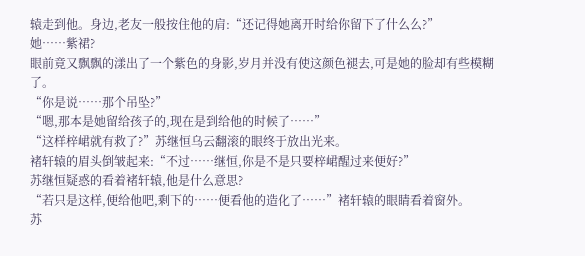辕走到他。身边,老友一般按住他的肩:“还记得她离开时给你留下了什么么?”
她……紫裙?
眼前竟又飘飘的漾出了一个紫色的身影,岁月并没有使这颜色褪去,可是她的脸却有些模糊了。
“你是说……那个吊坠?”
“嗯,那本是她留给孩子的,现在是到给他的时候了……”
“这样梓峮就有救了?”苏继恒乌云翻滚的眼终于放出光来。
褚轩辕的眉头倒皱起来:“不过……继恒,你是不是只要梓峮醒过来便好?”
苏继恒疑惑的看着褚轩辕,他是什么意思?
“若只是这样,便给他吧,剩下的……便看他的造化了……”褚轩辕的眼睛看着窗外。
苏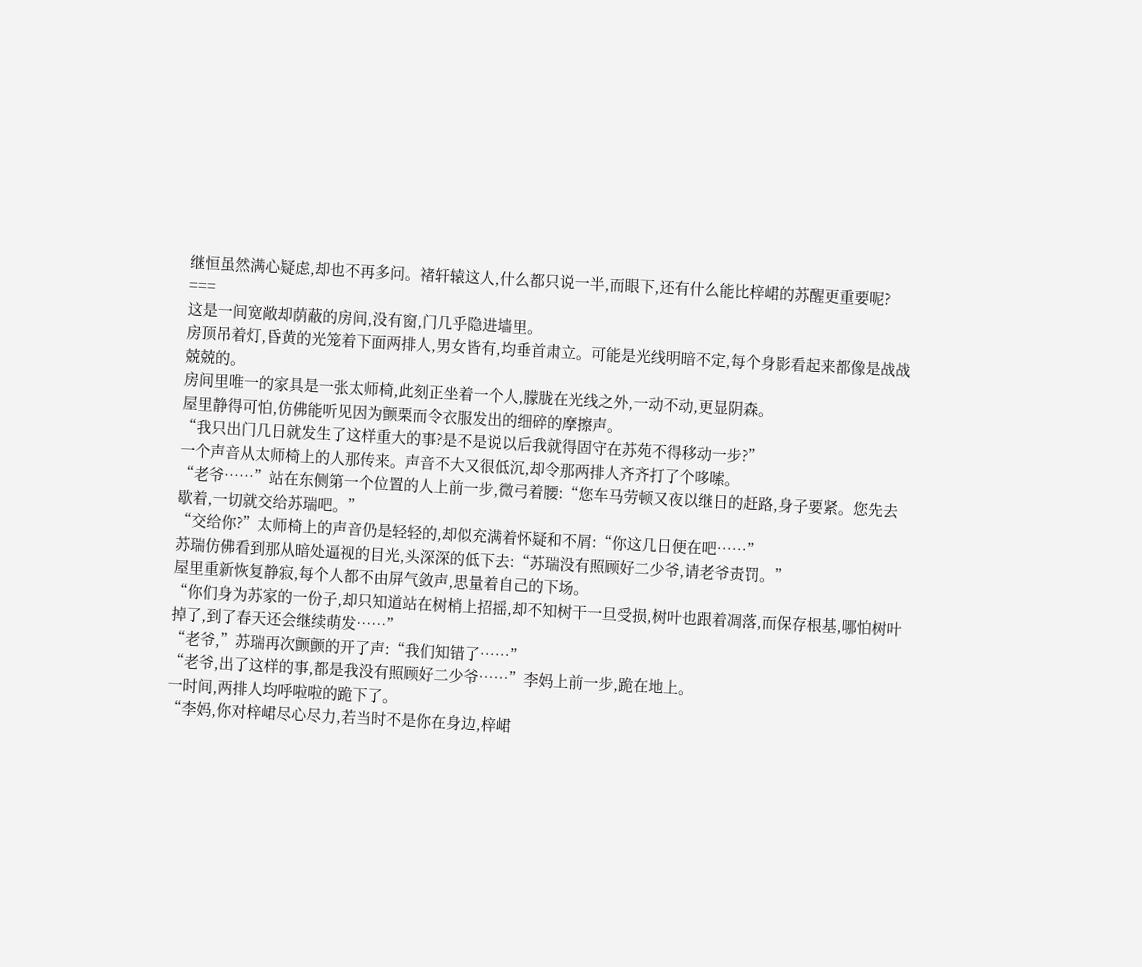继恒虽然满心疑虑,却也不再多问。褚轩辕这人,什么都只说一半,而眼下,还有什么能比梓峮的苏醒更重要呢?
===
这是一间宽敞却荫蔽的房间,没有窗,门几乎隐进墙里。
房顶吊着灯,昏黄的光笼着下面两排人,男女皆有,均垂首肃立。可能是光线明暗不定,每个身影看起来都像是战战兢兢的。
房间里唯一的家具是一张太师椅,此刻正坐着一个人,朦胧在光线之外,一动不动,更显阴森。
屋里静得可怕,仿佛能听见因为颤栗而令衣服发出的细碎的摩擦声。
“我只出门几日就发生了这样重大的事?是不是说以后我就得固守在苏苑不得移动一步?”
一个声音从太师椅上的人那传来。声音不大又很低沉,却令那两排人齐齐打了个哆嗦。
“老爷……”站在东侧第一个位置的人上前一步,微弓着腰:“您车马劳顿又夜以继日的赶路,身子要紧。您先去歇着,一切就交给苏瑞吧。”
“交给你?”太师椅上的声音仍是轻轻的,却似充满着怀疑和不屑:“你这几日便在吧……”
苏瑞仿佛看到那从暗处逼视的目光,头深深的低下去:“苏瑞没有照顾好二少爷,请老爷责罚。”
屋里重新恢复静寂,每个人都不由屏气敛声,思量着自己的下场。
“你们身为苏家的一份子,却只知道站在树梢上招摇,却不知树干一旦受损,树叶也跟着凋落,而保存根基,哪怕树叶掉了,到了春天还会继续萌发……”
“老爷,”苏瑞再次颤颤的开了声:“我们知错了……”
“老爷,出了这样的事,都是我没有照顾好二少爷……”李妈上前一步,跪在地上。
一时间,两排人均呼啦啦的跪下了。
“李妈,你对梓峮尽心尽力,若当时不是你在身边,梓峮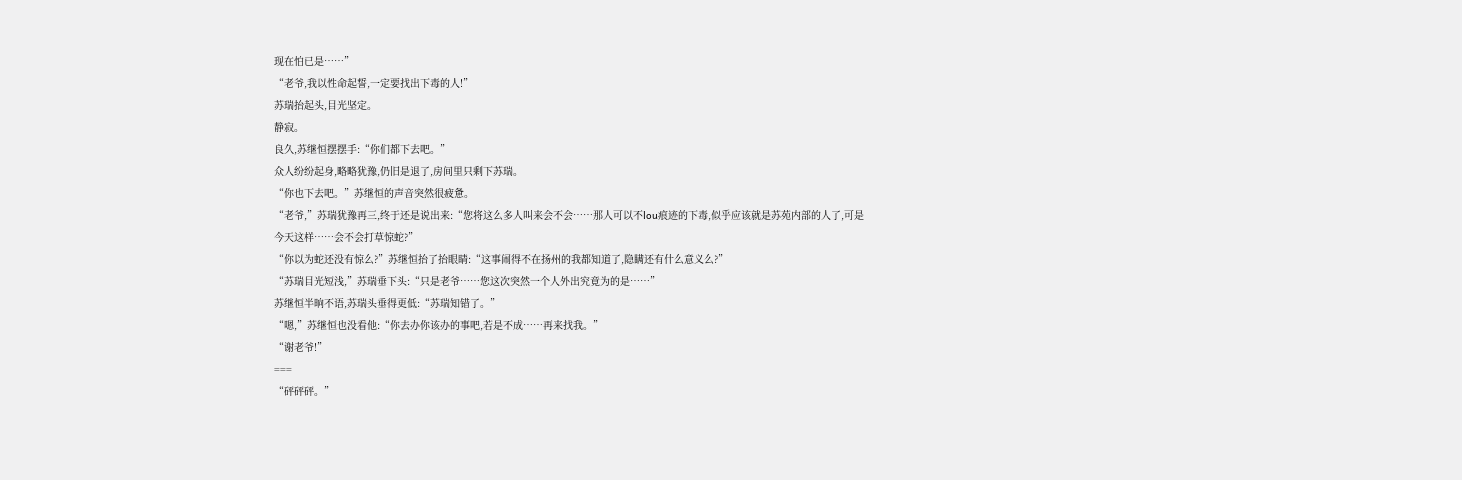现在怕已是……”
“老爷,我以性命起誓,一定要找出下毒的人!”
苏瑞抬起头,目光坚定。
静寂。
良久,苏继恒摆摆手:“你们都下去吧。”
众人纷纷起身,略略犹豫,仍旧是退了,房间里只剩下苏瑞。
“你也下去吧。”苏继恒的声音突然很疲惫。
“老爷,”苏瑞犹豫再三,终于还是说出来:“您将这么多人叫来会不会……那人可以不lou痕迹的下毒,似乎应该就是苏苑内部的人了,可是今天这样……会不会打草惊蛇?”
“你以为蛇还没有惊么?”苏继恒抬了抬眼睛:“这事闹得不在扬州的我都知道了,隐瞒还有什么意义么?”
“苏瑞目光短浅,”苏瑞垂下头:“只是老爷……您这次突然一个人外出究竟为的是……”
苏继恒半晌不语,苏瑞头垂得更低:“苏瑞知错了。”
“嗯,”苏继恒也没看他:“你去办你该办的事吧,若是不成……再来找我。”
“谢老爷!”
===
“砰砰砰。”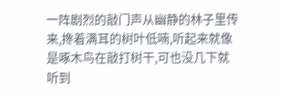一阵剧烈的敲门声从幽静的林子里传来,搀着满耳的树叶低喃,听起来就像是啄木鸟在敲打树干,可也没几下就听到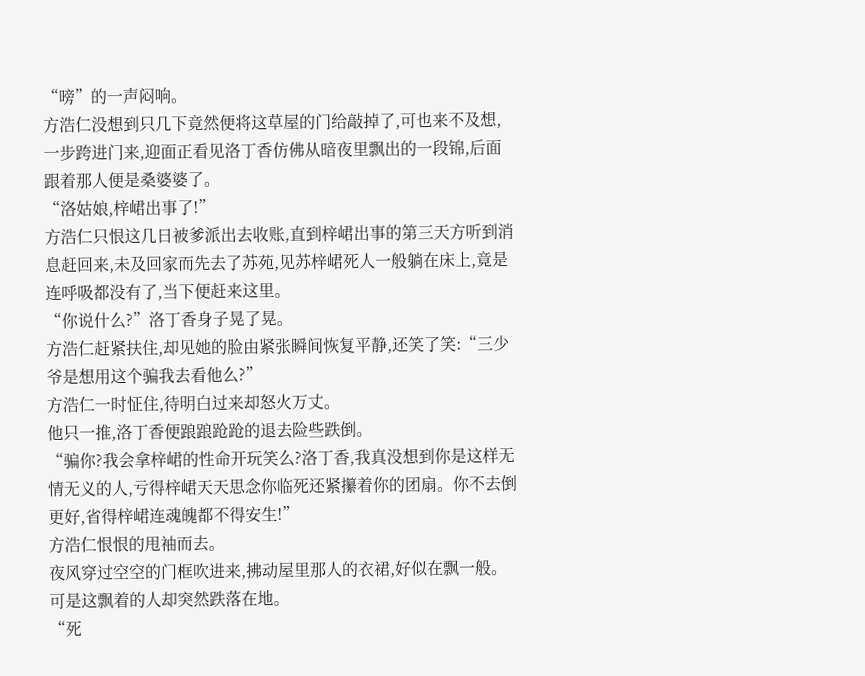“嗙”的一声闷响。
方浩仁没想到只几下竟然便将这草屋的门给敲掉了,可也来不及想,一步跨进门来,迎面正看见洛丁香仿佛从暗夜里飘出的一段锦,后面跟着那人便是桑婆婆了。
“洛姑娘,梓峮出事了!”
方浩仁只恨这几日被爹派出去收账,直到梓峮出事的第三天方听到消息赶回来,未及回家而先去了苏苑,见苏梓峮死人一般躺在床上,竟是连呼吸都没有了,当下便赶来这里。
“你说什么?”洛丁香身子晃了晃。
方浩仁赶紧扶住,却见她的脸由紧张瞬间恢复平静,还笑了笑:“三少爷是想用这个骗我去看他么?”
方浩仁一时怔住,待明白过来却怒火万丈。
他只一推,洛丁香便踉踉跄跄的退去险些跌倒。
“骗你?我会拿梓峮的性命开玩笑么?洛丁香,我真没想到你是这样无情无义的人,亏得梓峮天天思念你临死还紧攥着你的团扇。你不去倒更好,省得梓峮连魂魄都不得安生!”
方浩仁恨恨的甩袖而去。
夜风穿过空空的门框吹进来,拂动屋里那人的衣裙,好似在飘一般。可是这飘着的人却突然跌落在地。
“死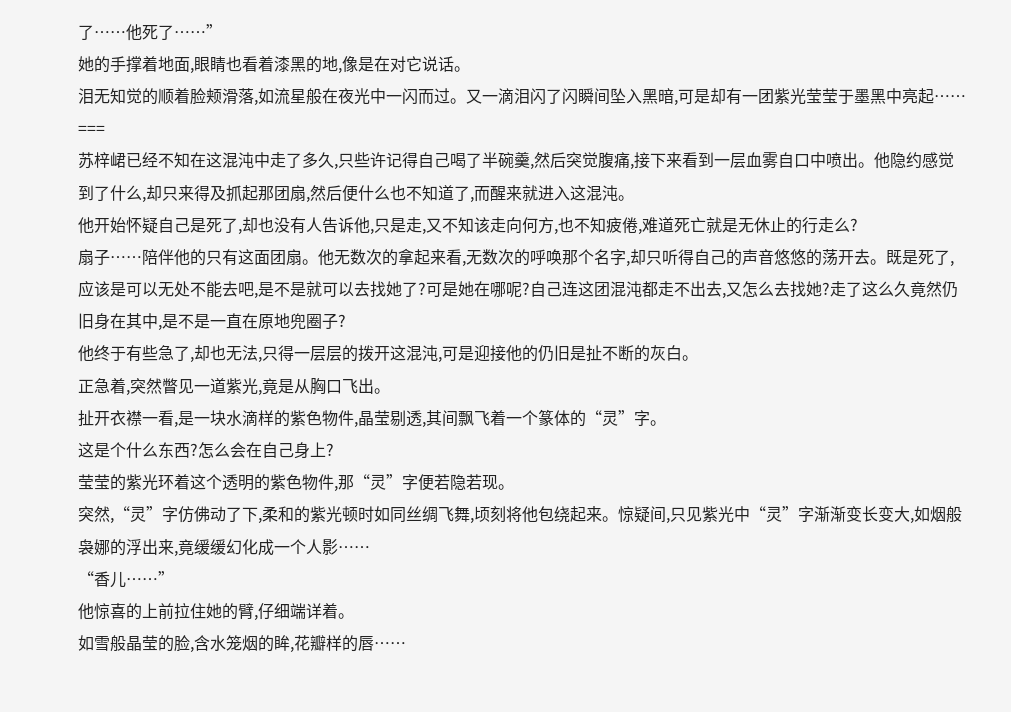了……他死了……”
她的手撑着地面,眼睛也看着漆黑的地,像是在对它说话。
泪无知觉的顺着脸颊滑落,如流星般在夜光中一闪而过。又一滴泪闪了闪瞬间坠入黑暗,可是却有一团紫光莹莹于墨黑中亮起……
===
苏梓峮已经不知在这混沌中走了多久,只些许记得自己喝了半碗羹,然后突觉腹痛,接下来看到一层血雾自口中喷出。他隐约感觉到了什么,却只来得及抓起那团扇,然后便什么也不知道了,而醒来就进入这混沌。
他开始怀疑自己是死了,却也没有人告诉他,只是走,又不知该走向何方,也不知疲倦,难道死亡就是无休止的行走么?
扇子……陪伴他的只有这面团扇。他无数次的拿起来看,无数次的呼唤那个名字,却只听得自己的声音悠悠的荡开去。既是死了,应该是可以无处不能去吧,是不是就可以去找她了?可是她在哪呢?自己连这团混沌都走不出去,又怎么去找她?走了这么久竟然仍旧身在其中,是不是一直在原地兜圈子?
他终于有些急了,却也无法,只得一层层的拨开这混沌,可是迎接他的仍旧是扯不断的灰白。
正急着,突然瞥见一道紫光,竟是从胸口飞出。
扯开衣襟一看,是一块水滴样的紫色物件,晶莹剔透,其间飘飞着一个篆体的“灵”字。
这是个什么东西?怎么会在自己身上?
莹莹的紫光环着这个透明的紫色物件,那“灵”字便若隐若现。
突然,“灵”字仿佛动了下,柔和的紫光顿时如同丝绸飞舞,顷刻将他包绕起来。惊疑间,只见紫光中“灵”字渐渐变长变大,如烟般袅娜的浮出来,竟缓缓幻化成一个人影……
“香儿……”
他惊喜的上前拉住她的臂,仔细端详着。
如雪般晶莹的脸,含水笼烟的眸,花瓣样的唇……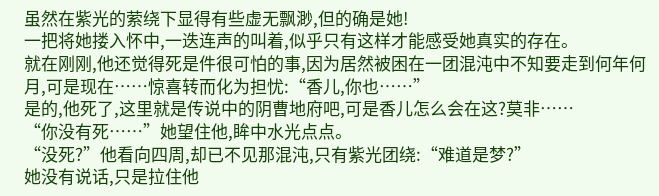虽然在紫光的萦绕下显得有些虚无飘渺,但的确是她!
一把将她搂入怀中,一迭连声的叫着,似乎只有这样才能感受她真实的存在。
就在刚刚,他还觉得死是件很可怕的事,因为居然被困在一团混沌中不知要走到何年何月,可是现在……惊喜转而化为担忧:“香儿,你也……”
是的,他死了,这里就是传说中的阴曹地府吧,可是香儿怎么会在这?莫非……
“你没有死……”她望住他,眸中水光点点。
“没死?”他看向四周,却已不见那混沌,只有紫光团绕:“难道是梦?”
她没有说话,只是拉住他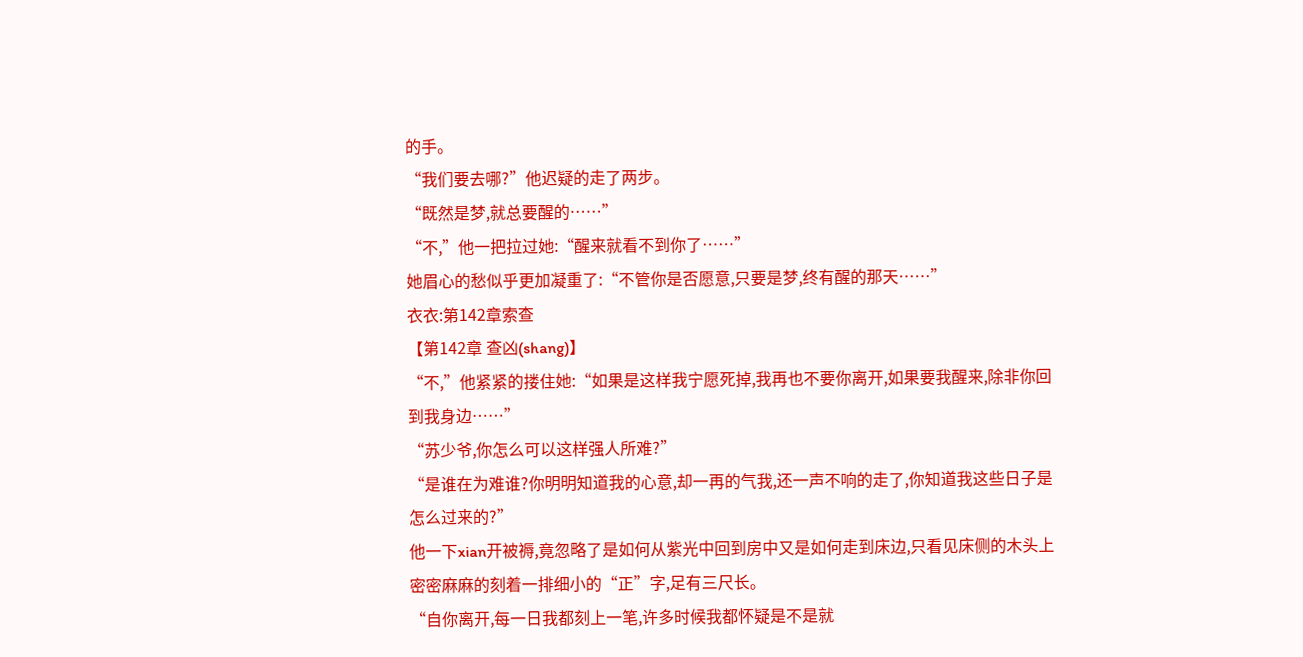的手。
“我们要去哪?”他迟疑的走了两步。
“既然是梦,就总要醒的……”
“不,”他一把拉过她:“醒来就看不到你了……”
她眉心的愁似乎更加凝重了:“不管你是否愿意,只要是梦,终有醒的那天……”
衣衣:第142章索查
【第142章 查凶(shang)】
“不,”他紧紧的搂住她:“如果是这样我宁愿死掉,我再也不要你离开,如果要我醒来,除非你回到我身边……”
“苏少爷,你怎么可以这样强人所难?”
“是谁在为难谁?你明明知道我的心意,却一再的气我,还一声不响的走了,你知道我这些日子是怎么过来的?”
他一下xian开被褥,竟忽略了是如何从紫光中回到房中又是如何走到床边,只看见床侧的木头上密密麻麻的刻着一排细小的“正”字,足有三尺长。
“自你离开,每一日我都刻上一笔,许多时候我都怀疑是不是就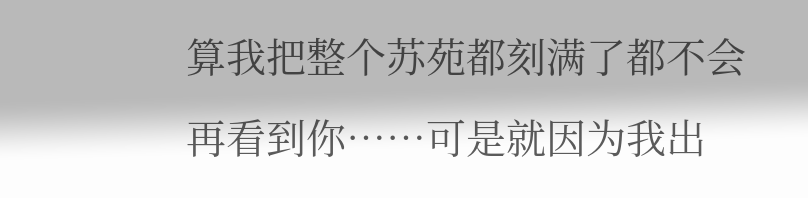算我把整个苏苑都刻满了都不会再看到你……可是就因为我出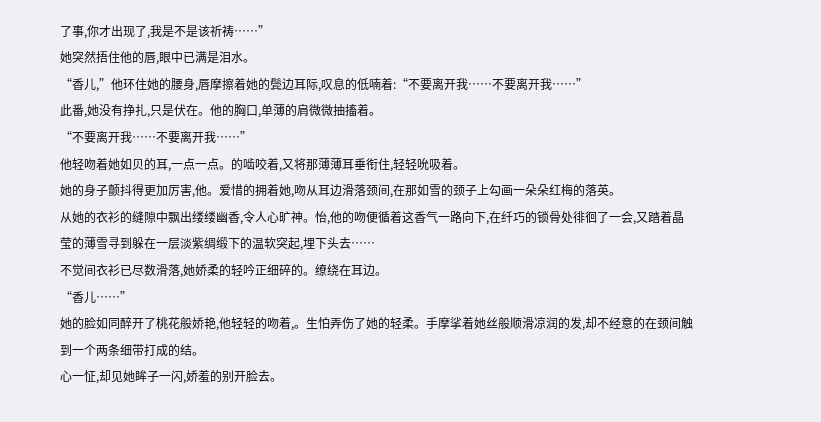了事,你才出现了,我是不是该祈祷……”
她突然捂住他的唇,眼中已满是泪水。
“香儿,”他环住她的腰身,唇摩擦着她的鬓边耳际,叹息的低喃着:“不要离开我……不要离开我……”
此番,她没有挣扎,只是伏在。他的胸口,单薄的肩微微抽搐着。
“不要离开我……不要离开我……”
他轻吻着她如贝的耳,一点一点。的啮咬着,又将那薄薄耳垂衔住,轻轻吮吸着。
她的身子颤抖得更加厉害,他。爱惜的拥着她,吻从耳边滑落颈间,在那如雪的颈子上勾画一朵朵红梅的落英。
从她的衣衫的缝隙中飘出缕缕幽香,令人心旷神。怡,他的吻便循着这香气一路向下,在纤巧的锁骨处徘徊了一会,又踏着晶莹的薄雪寻到躲在一层淡紫绸缎下的温软突起,埋下头去……
不觉间衣衫已尽数滑落,她娇柔的轻吟正细碎的。缭绕在耳边。
“香儿……”
她的脸如同醉开了桃花般娇艳,他轻轻的吻着,。生怕弄伤了她的轻柔。手摩挲着她丝般顺滑凉润的发,却不经意的在颈间触到一个两条细带打成的结。
心一怔,却见她眸子一闪,娇羞的别开脸去。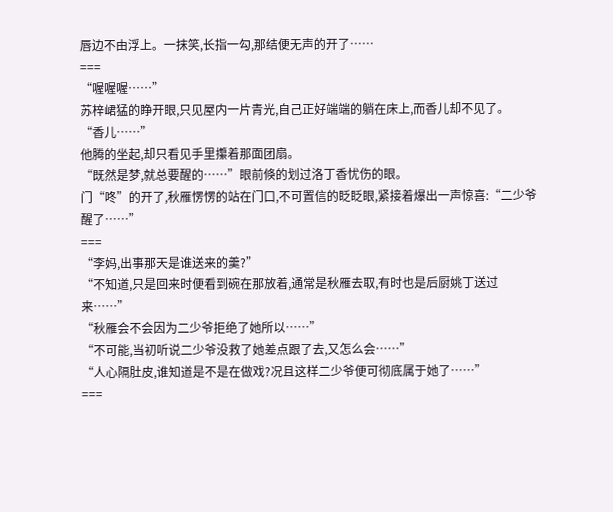唇边不由浮上。一抹笑,长指一勾,那结便无声的开了……
===
“喔喔喔……”
苏梓峮猛的睁开眼,只见屋内一片青光,自己正好端端的躺在床上,而香儿却不见了。
“香儿……”
他腾的坐起,却只看见手里攥着那面团扇。
“既然是梦,就总要醒的……”眼前倏的划过洛丁香忧伤的眼。
门“咚”的开了,秋雁愣愣的站在门口,不可置信的眨眨眼,紧接着爆出一声惊喜:“二少爷醒了……”
===
“李妈,出事那天是谁送来的羹?”
“不知道,只是回来时便看到碗在那放着,通常是秋雁去取,有时也是后厨姚丁送过来……”
“秋雁会不会因为二少爷拒绝了她所以……”
“不可能,当初听说二少爷没救了她差点跟了去,又怎么会……”
“人心隔肚皮,谁知道是不是在做戏?况且这样二少爷便可彻底属于她了……”
===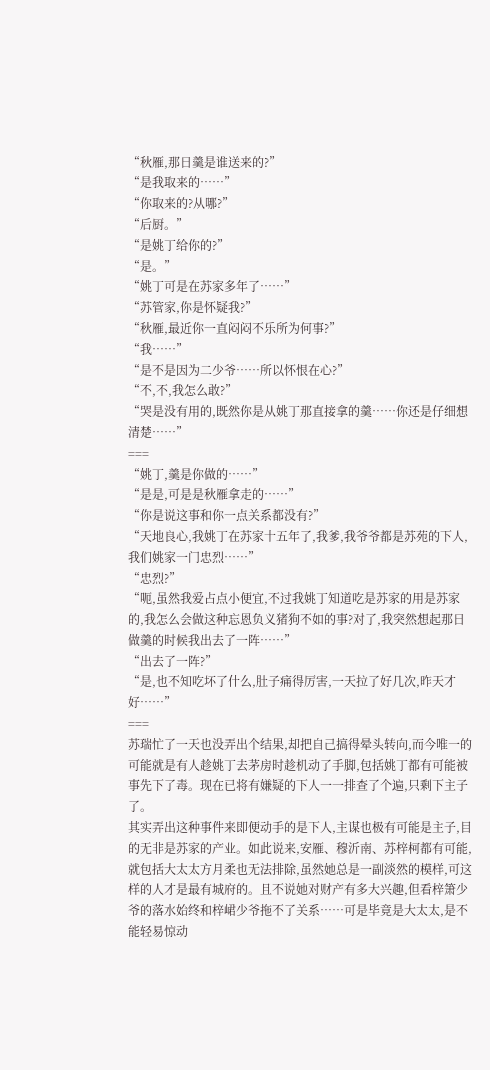“秋雁,那日羹是谁送来的?”
“是我取来的……”
“你取来的?从哪?”
“后厨。”
“是姚丁给你的?”
“是。”
“姚丁可是在苏家多年了……”
“苏管家,你是怀疑我?”
“秋雁,最近你一直闷闷不乐所为何事?”
“我……”
“是不是因为二少爷……所以怀恨在心?”
“不,不,我怎么敢?”
“哭是没有用的,既然你是从姚丁那直接拿的羹……你还是仔细想清楚……”
===
“姚丁,羹是你做的……”
“是是,可是是秋雁拿走的……”
“你是说这事和你一点关系都没有?”
“天地良心,我姚丁在苏家十五年了,我爹,我爷爷都是苏苑的下人,我们姚家一门忠烈……”
“忠烈?”
“呃,虽然我爱占点小便宜,不过我姚丁知道吃是苏家的用是苏家的,我怎么会做这种忘恩负义猪狗不如的事?对了,我突然想起那日做羹的时候我出去了一阵……”
“出去了一阵?”
“是,也不知吃坏了什么,肚子痛得厉害,一天拉了好几次,昨天才好……”
===
苏瑞忙了一天也没弄出个结果,却把自己搞得晕头转向,而今唯一的可能就是有人趁姚丁去茅房时趁机动了手脚,包括姚丁都有可能被事先下了毒。现在已将有嫌疑的下人一一排查了个遍,只剩下主子了。
其实弄出这种事件来即便动手的是下人,主谋也极有可能是主子,目的无非是苏家的产业。如此说来,安雁、穆沂南、苏梓柯都有可能,就包括大太太方月柔也无法排除,虽然她总是一副淡然的模样,可这样的人才是最有城府的。且不说她对财产有多大兴趣,但看梓箫少爷的落水始终和梓峮少爷拖不了关系……可是毕竟是大太太,是不能轻易惊动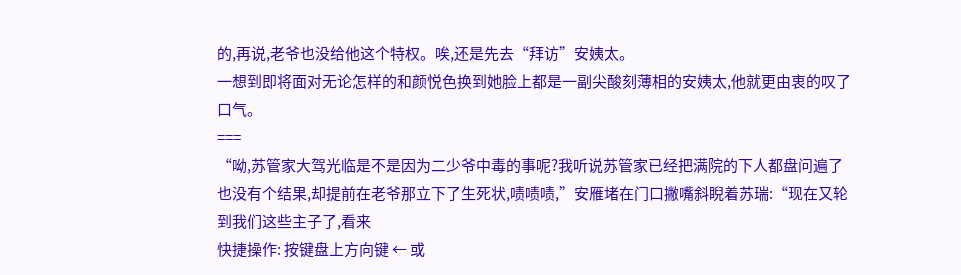的,再说,老爷也没给他这个特权。唉,还是先去“拜访”安姨太。
一想到即将面对无论怎样的和颜悦色换到她脸上都是一副尖酸刻薄相的安姨太,他就更由衷的叹了口气。
===
“呦,苏管家大驾光临是不是因为二少爷中毒的事呢?我听说苏管家已经把满院的下人都盘问遍了也没有个结果,却提前在老爷那立下了生死状,啧啧啧,”安雁堵在门口撇嘴斜睨着苏瑞:“现在又轮到我们这些主子了,看来
快捷操作: 按键盘上方向键 ← 或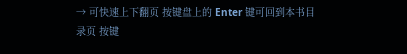→ 可快速上下翻页 按键盘上的 Enter 键可回到本书目录页 按键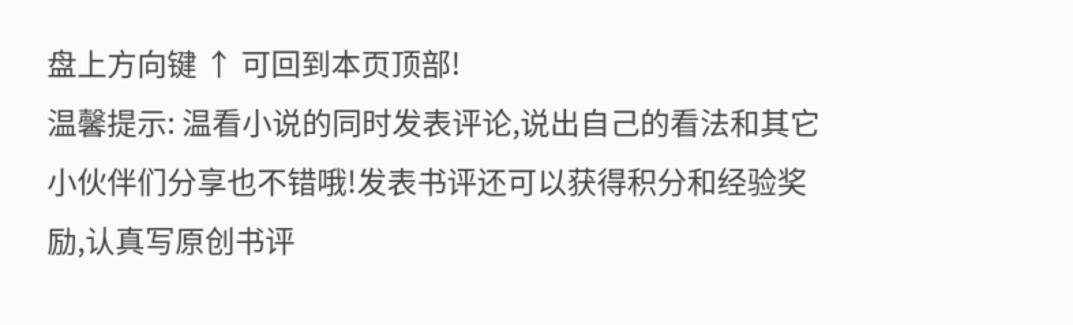盘上方向键 ↑ 可回到本页顶部!
温馨提示: 温看小说的同时发表评论,说出自己的看法和其它小伙伴们分享也不错哦!发表书评还可以获得积分和经验奖励,认真写原创书评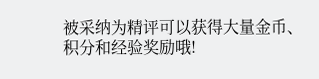被采纳为精评可以获得大量金币、积分和经验奖励哦!